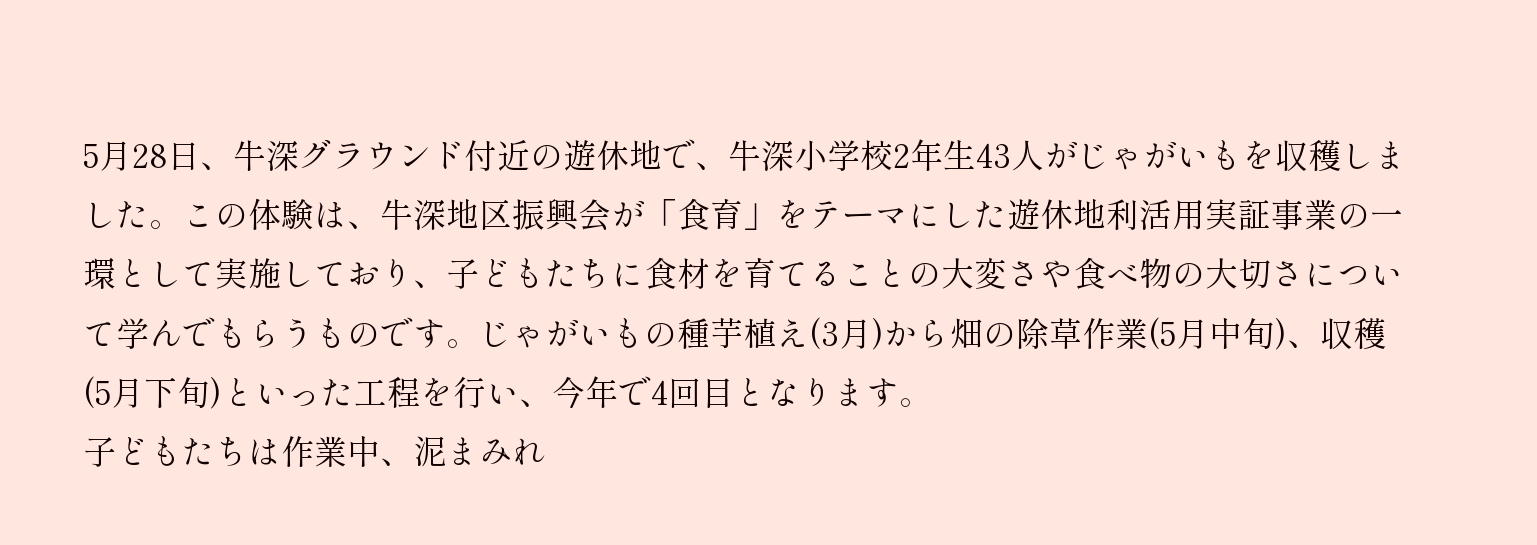5月28日、牛深グラウンド付近の遊休地で、牛深小学校2年生43人がじゃがいもを収穫しました。この体験は、牛深地区振興会が「食育」をテーマにした遊休地利活用実証事業の一環として実施しており、子どもたちに食材を育てることの大変さや食べ物の大切さについて学んでもらうものです。じゃがいもの種芋植え(3月)から畑の除草作業(5月中旬)、収穫(5月下旬)といった工程を行い、今年で4回目となります。
子どもたちは作業中、泥まみれ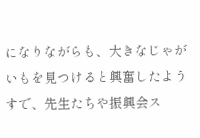になりながらも、大きなじゃがいもを見つけると興奮したようすで、先生たちや振興会ス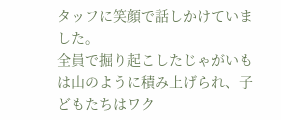タッフに笑顔で話しかけていました。
全員で掘り起こしたじゃがいもは山のように積み上げられ、子どもたちはワク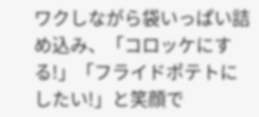ワクしながら袋いっぱい詰め込み、「コロッケにする!」「フライドポテトにしたい!」と笑顔で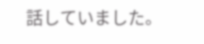話していました。